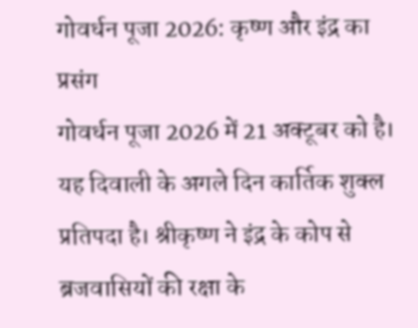गोवर्धन पूजा 2026: कृष्ण और इंद्र का प्रसंग
गोवर्धन पूजा 2026 में 21 अक्टूबर को है। यह दिवाली के अगले दिन कार्तिक शुक्ल प्रतिपदा है। श्रीकृष्ण ने इंद्र के कोप से ब्रजवासियों की रक्षा के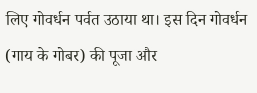लिए गोवर्धन पर्वत उठाया था। इस दिन गोवर्धन (गाय के गोबर) की पूजा और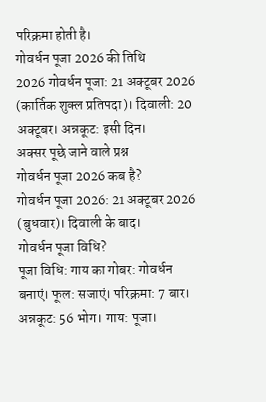परिक्रमा होती है।
गोवर्धन पूजा 2026 की तिथि
2026 गोवर्धन पूजा: 21 अक्टूबर 2026 (कार्तिक शुक्ल प्रतिपदा)। दिवाली: 20 अक्टूबर। अन्नकूट: इसी दिन।
अक्सर पूछे जाने वाले प्रश्न
गोवर्धन पूजा 2026 कब है?
गोवर्धन पूजा 2026: 21 अक्टूबर 2026 (बुधवार)। दिवाली के बाद।
गोवर्धन पूजा विधि?
पूजा विधि: गाय का गोबर: गोवर्धन बनाएं। फूल: सजाएं। परिक्रमा: 7 बार। अन्नकूट: 56 भोग। गाय: पूजा।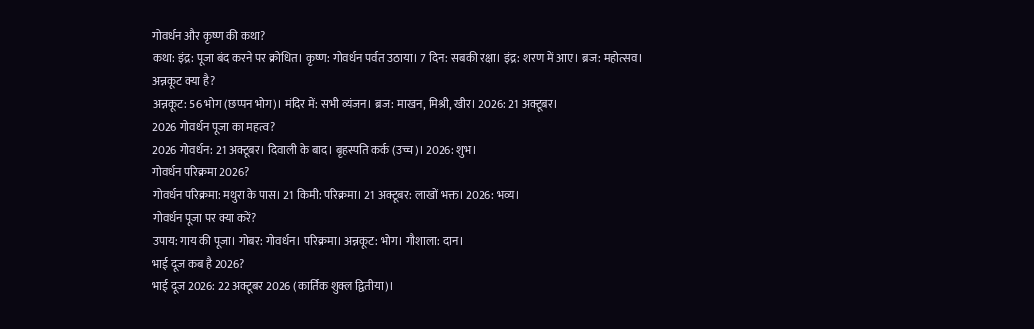गोवर्धन और कृष्ण की कथा?
कथा: इंद्र: पूजा बंद करने पर क्रोधित। कृष्ण: गोवर्धन पर्वत उठाया। 7 दिन: सबकी रक्षा। इंद्र: शरण में आए। ब्रज: महोत्सव।
अन्नकूट क्या है?
अन्नकूट: 56 भोग (छप्पन भोग)। मंदिर में: सभी व्यंजन। ब्रज: माखन, मिश्री, खीर। 2026: 21 अक्टूबर।
2026 गोवर्धन पूजा का महत्व?
2026 गोवर्धन: 21 अक्टूबर। दिवाली के बाद। बृहस्पति कर्क (उच्च)। 2026: शुभ।
गोवर्धन परिक्रमा 2026?
गोवर्धन परिक्रमा: मथुरा के पास। 21 किमी: परिक्रमा। 21 अक्टूबर: लाखों भक्त। 2026: भव्य।
गोवर्धन पूजा पर क्या करें?
उपाय: गाय की पूजा। गोबर: गोवर्धन। परिक्रमा। अन्नकूट: भोग। गौशाला: दान।
भाई दूज कब है 2026?
भाई दूज 2026: 22 अक्टूबर 2026 (कार्तिक शुक्ल द्वितीया)।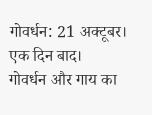गोवर्धन: 21 अक्टूबर। एक दिन बाद।
गोवर्धन और गाय का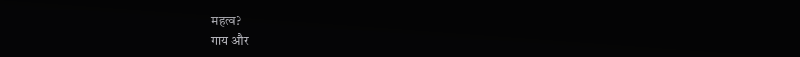महत्व?
गाय और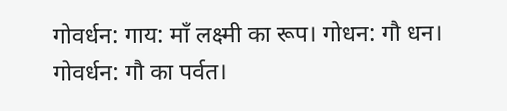गोवर्धन: गाय: माँ लक्ष्मी का रूप। गोधन: गौ धन। गोवर्धन: गौ का पर्वत।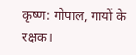कृष्ण: गोपाल, गायों के रक्षक।